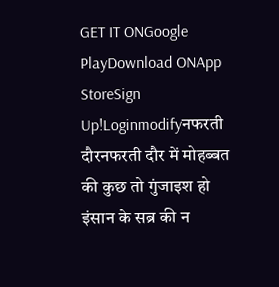GET IT ONGoogle PlayDownload ONApp StoreSign Up!Loginmodifyनफरती दौरनफरती दौर में मोहब्बत की कुछ तो गुंजाइश हो इंसान के सब्र की न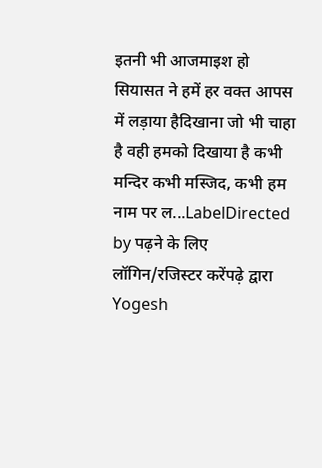इतनी भी आजमाइश हो सियासत ने हमें हर वक्त आपस में लड़ाया हैदिखाना जो भी चाहा है वही हमको दिखाया है कभी मन्दिर कभी मस्जिद, कभी हम नाम पर ल...LabelDirected by पढ़ने के लिए लॉगिन/रजिस्टर करेंपढ़े द्वारा Yogesh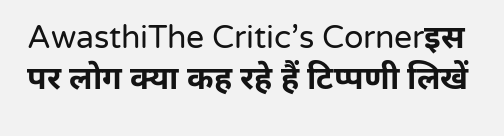AwasthiThe Critic’s Cornerइस पर लोग क्या कह रहे हैं टिप्पणी लिखें